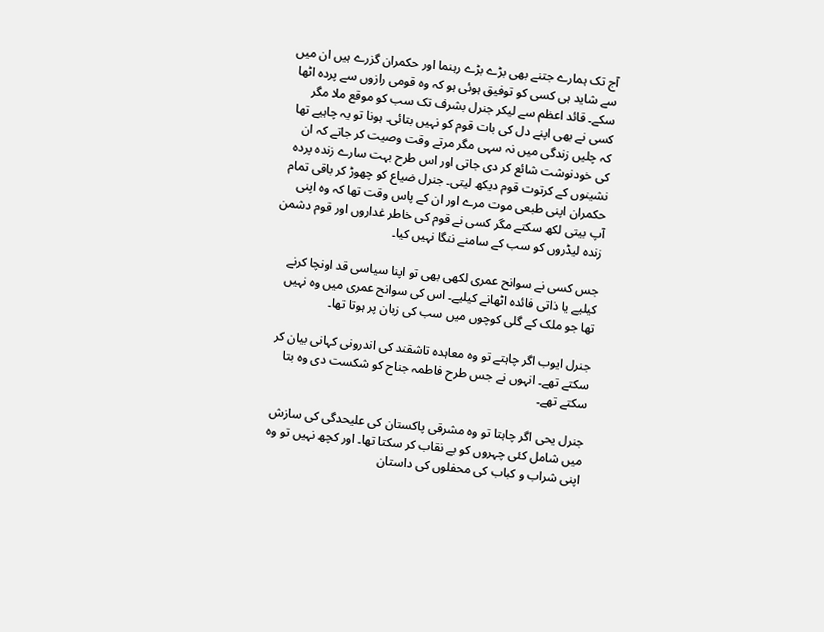آج تک ہمارے جتنے بھی بڑے بڑے رہنما اور حکمران گزرے ہیں ان میں سے شاید ہی کسی کو توفیق ہوئی ہو کہ وہ قومی رازوں سے پردہ اٹھا سکے۔ قائد اعظم سے لیکر جنرل بشرف تک سب کو موقع ملا مگر کسی نے بھی اپنے دل کی بات قوم کو نہیں بتائی۔ ہونا تو یہ چاہیے تھا کہ چلیں زندگی میں نہ سہی مگر مرتے وقت وصیت کر جاتے کہ ان کی خودنوشت شائع کر دی جاتی اور اس طرح بہت سارے زندہ پردہ نشینوں کے کرتوت قوم دیکھ لیتی۔ جنرل ضیاع کو چھوڑ کر باقی تمام حکمران اپنی طبعی موت مرے اور ان کے پاس وقت تھا کہ وہ اپنی آپ بیتی لکھ سکتے مگر کسی نے قوم کی خاطر غداروں اور قوم دشمن زندہ لیڈروں کو سب کے سامنے ننگا نہیں کیا۔

جس کسی نے سوانح عمری لکھی بھی تو اپنا سیاسی قد اونچا کرنے کیلیے یا ذاتی فائدہ اٹھانے کیلیے۔ اس کی سوانح عمری میں وہ نہیں تھا جو ملک کے گلی کوچوں میں سب کی زبان پر ہوتا تھا۔

جنرل ایوب اگر چاہتے تو وہ معاہدہ تاشقند کی اندرونی کہانی بیان کر سکتے تھے۔ انہوں نے جس طرح فاطمہ جناح کو شکست دی وہ بتا سکتے تھے۔

جنرل یحی اگر چاہتا تو وہ مشرقی پاکستان کی علیحدگی کی سازش میں شامل کئی چہروں کو بے نقاب کر سکتا تھا۔ اور کچھ نہیں تو وہ اپنی شراب و کباب کی محفلوں کی داستان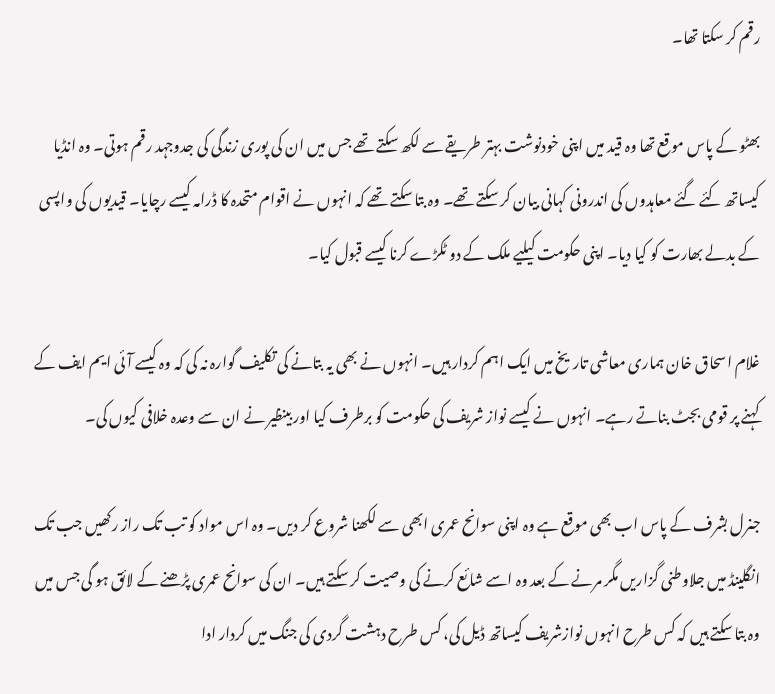رقم کر سکتا تھا۔

بھٹو کے پاس موقع تھا وہ قید میں اپنی خودنوشت بہتر طریقے سے لکھ سکتے تھے جس میں ان کی پوری زندگی کی جدوجہد رقم ہوتی۔ وہ انڈیا کیساتھ کئے گئے معاہدوں کی اندرونی کہانی بیان کر سکتے تھے۔ وہ بتا سکتے تھے کہ انہوں نے اقوام متحدہ کا ڈرامہ کیسے رچایا۔ قیدیوں کی واپسی کے بدلے بھارت کو کیا دیا۔ اپنی حکومت کیلیے ملک کے دو ٹکڑے کرنا کیسے قبول کیا۔

غلام اسحاق خان ہماری معاشی تاریخ میں ایک اہم کردار ہیں۔ انہوں نے بھی یہ بتانے کی تکلیف گوارہ نہ کی کہ وہ کیسے آئی ایم ایف کے کہنے پر قومی بجٹ بناتے رہے۔ انہوں نے کیسے نواز شریف کی حکومت کو برطرف کیا اور بینظیر نے ان سے وعدہ خلافی کیوں کی۔

جنرل بشرف کے پاس اب بھی موقع ہے وہ اپنی سوانح عمری ابھی سے لکھنا شروع کر دیں۔ وہ اس مواد کو تب تک راز رکھیں جب تک انگلینڈ میں جلاوطنی گزاریں مگر مرنے کے بعد وہ اسے شائع کرنے کی وصیت کر سکتے ہیں۔ ان کی سوانح عمری پڑھنے کے لائق ہو گی جس میں وہ بتا سکتے ہیں کہ کس طرح انہوں نوازشریف کیساتھ ڈیل کی، کس طرح دہشت گردی کی جنگ میں کردار ادا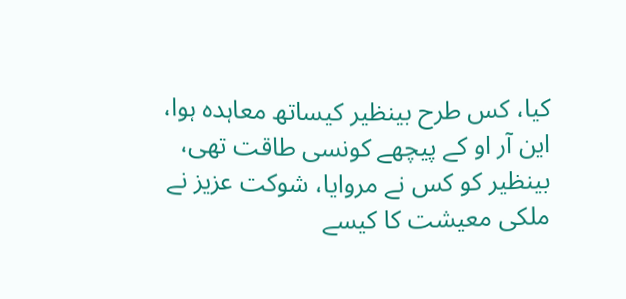کیا، کس طرح بینظیر کیساتھ معاہدہ ہوا، این آر او کے پیچھے کونسی طاقت تھی، بینظیر کو کس نے مروایا، شوکت عزیز نے ملکی معیشت کا کیسے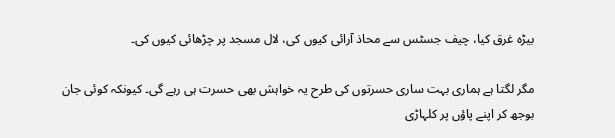بیڑہ غرق کیا، چیف جسٹس سے محاذ آرائی کیوں کی، لال مسجد پر چڑھائی کیوں کی۔

مگر لگتا ہے ہماری بہت ساری حسرتوں کی طرح یہ خواہش بھی حسرت ہی رہے گی۔ کیونکہ کوئی جان بوجھ کر اپنے پاؤں پر کلہاڑی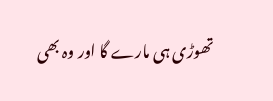تھوڑی ہی مارے گا اور وہ بھی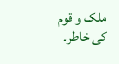ملک و قوم کی خاطر۔